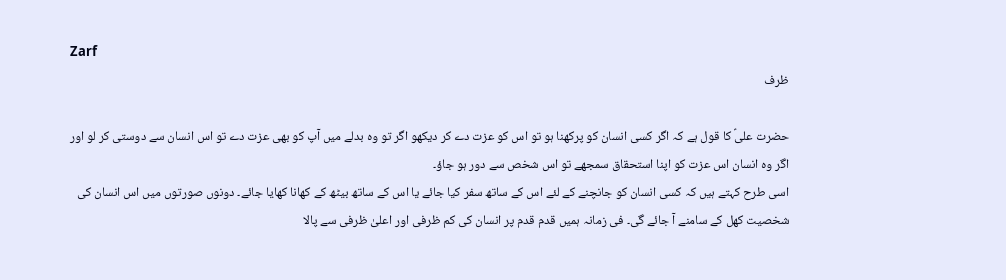Zarf
ظرف

حضرت علیؑ کا قول ہے کہ اگر کسی انسان کو پرکھنا ہو تو اس کو عزت دے کر دیکھو اگر تو وہ بدلے میں آپ کو بھی عزت دے تو اس انسان سے دوستی کر لو اور اگر وہ انسان اس عزت کو اپنا استحقاق سمجھے تو اس شخص سے دور ہو جاؤ۔
اسی طرح کہتے ہیں کہ کسی انسان کو جانچنے کے لئے اس کے ساتھ سفر کیا جائے یا اس کے ساتھ بیٹھ کے کھانا کھایا جائے۔ دونوں صورتوں میں اس انسان کی شخصیت کھل کے سامنے آ جائے گی۔ فی زمانہ ہمیں قدم قدم پر انسان کی کم ظرفی اور اعلیٰ ظرفی سے پالا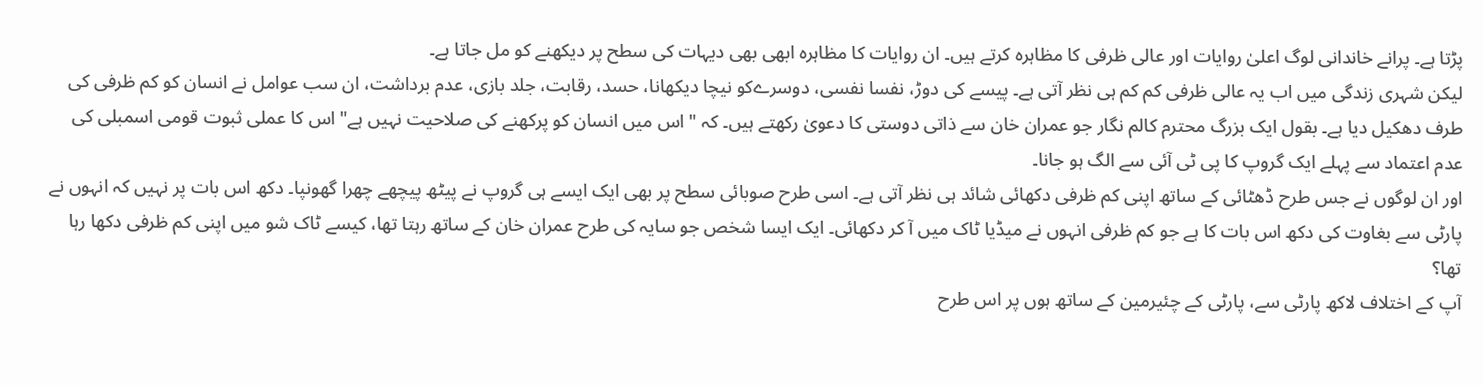پڑتا ہے۔ پرانے خاندانی لوگ اعلیٰ روایات اور عالی ظرفی کا مظاہرہ کرتے ہیں۔ ان روایات کا مظاہرہ ابھی بھی دیہات کی سطح پر دیکھنے کو مل جاتا ہے۔
لیکن شہری زندگی میں اب یہ عالی ظرفی کم کم ہی نظر آتی ہے۔ پیسے کی دوڑ، نفسا نفسی، دوسرےکو نیچا دیکھانا، حسد، رقابت، جلد بازی، عدم برداشت، ان سب عوامل نے انسان کو کم ظرفی کی طرف دھکیل دیا ہے۔ بقول ایک بزرگ محترم کالم نگار جو عمران خان سے ذاتی دوستی کا دعویٰ رکھتے ہیں۔ کہ "اس میں انسان کو پرکھنے کی صلاحیت نہیں ہے" اس کا عملی ثبوت قومی اسمبلی کی عدم اعتماد سے پہلے ایک گروپ کا پی ٹی آئی سے الگ ہو جانا۔
اور ان لوگوں نے جس طرح ڈھٹائی کے ساتھ اپنی کم ظرفی دکھائی شائد ہی نظر آتی ہے۔ اسی طرح صوبائی سطح پر بھی ایک ایسے ہی گروپ نے پیٹھ پیچھے چھرا گھونپا۔ دکھ اس بات پر نہیں کہ انہوں نے پارٹی سے بغاوت کی دکھ اس بات کا ہے جو کم ظرفی انہوں نے میڈیا ٹاک میں آ کر دکھائی۔ ایک ایسا شخص جو سایہ کی طرح عمران خان کے ساتھ رہتا تھا، کیسے ٹاک شو میں اپنی کم ظرفی دکھا رہا تھا؟
آپ کے اختلاف لاکھ پارٹی سے، پارٹی کے چئیرمین کے ساتھ ہوں پر اس طرح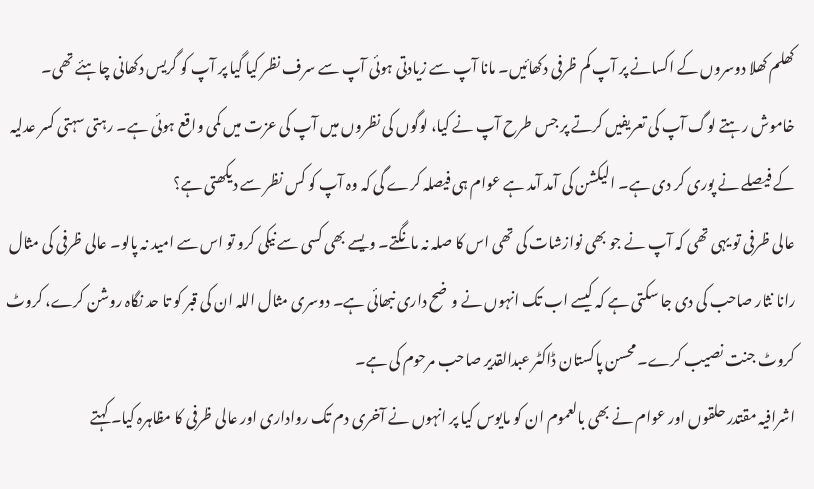کھلم کھلا دوسروں کے اکسانے پر آپ کم ظرفی دکھائیں۔ مانا آپ سے زیادتی ہوئی آپ سے سرف نظر کیا گیا پر آپ کو گریس دکھانی چاہئے تھی۔ خاموش رہتے لوگ آپ کی تعریفیں کرتے پر جس طرح آپ نے کیا، لوگوں کی نظروں میں آپ کی عزت میں کمی واقع ہوئی ہے۔ رہتی سہتی کسر عدلیہ کے فیصلے نے پوری کر دی ہے۔ الیکشن کی آمد آمد ہے عوام ہی فیصلہ کرے گی کہ وہ آپ کو کس نظر سے دیکھتی ہے؟
عالی ظرفی تو یہی تھی کہ آپ نے جو بھی نوازشات کی تھی اس کا صلہ نہ مانگتے۔ ویسے بھی کسی سے نیکی کرو تو اس سے امید نہ پالو۔ عالی ظرفی کی مثال رانا نثار صاحب کی دی جا سکتی ہے کہ کیسے اب تک انہوں نے وضح داری نبھائی ہے۔ دوسری مثال اللہ ان کی قبر کو تا حد نگاہ روشن کرے، کروٹ کروٹ جنت نصیب کرے۔ محسن پاکستان ڈاکٹر عبدالقدیر صاحب مرحوم کی ہے۔
اشرافیہ مقتدر حلقوں اور عوام نے بھی بالعموم ان کو مایوس کیا پر انہوں نے آخری دم تک رواداری اور عالی ظرفی کا مظاہرہ کیا۔ کہتے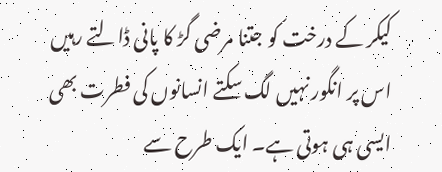کیکر کے درخت کو جتنا مرضی گڑ کا پانی ڈالتے رہیں اس پر انگور نہیں لگ سکتے انسانوں کی فطرت بھی ایسی ہی ہوتی ہے۔ ایک طرح سے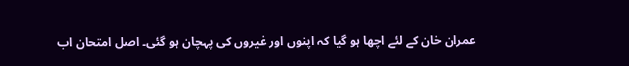عمران خان کے لئے اچھا ہو گیا کہ اپنوں اور غیروں کی پہچان ہو گئی۔ اصل امتحان اب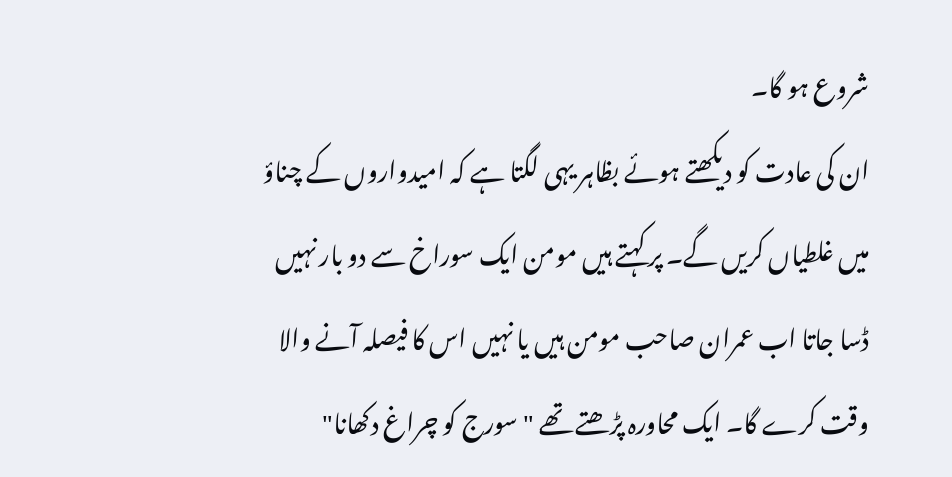شروع ہو گا۔
ان کی عادت کو دیکھتے ہوئے بظاہر یہی لگتا ہے کہ امیدواروں کے چناؤ میں غلطیاں کریں گے۔ پر کہتے ہیں مومن ایک سوراخ سے دو بار نہیں ڈسا جاتا اب عمران صاحب مومن ہیں یا نہیں اس کا فیصلہ آنے والا وقت کرے گا۔ ایک محاورہ پڑھتے تھے "سورج کو چراغ دکھانا"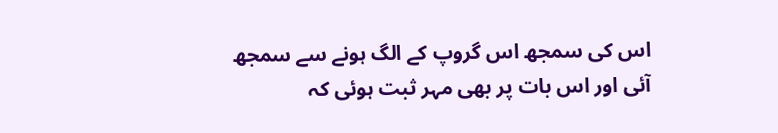اس کی سمجھ اس گروپ کے الگ ہونے سے سمجھ آئی اور اس بات پر بھی مہر ثبت ہوئی کہ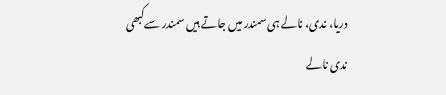دریا، ندی، نالے ہی سمندر میں جاتے ہیں سمندر سےکبھی ندی نالے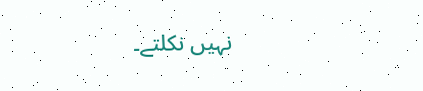نہیں نکلتے۔